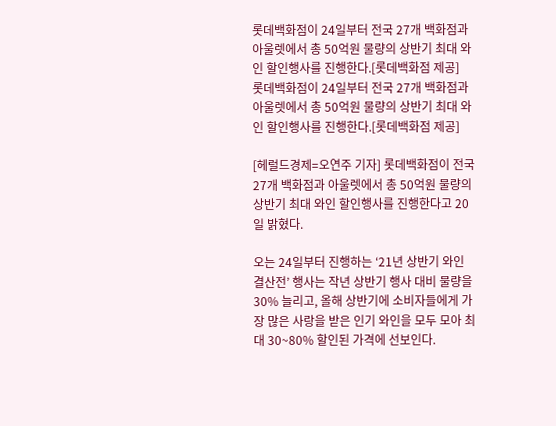롯데백화점이 24일부터 전국 27개 백화점과 아울렛에서 총 50억원 물량의 상반기 최대 와인 할인행사를 진행한다.[롯데백화점 제공]
롯데백화점이 24일부터 전국 27개 백화점과 아울렛에서 총 50억원 물량의 상반기 최대 와인 할인행사를 진행한다.[롯데백화점 제공]

[헤럴드경제=오연주 기자] 롯데백화점이 전국 27개 백화점과 아울렛에서 총 50억원 물량의 상반기 최대 와인 할인행사를 진행한다고 20일 밝혔다.

오는 24일부터 진행하는 ‘21년 상반기 와인 결산전’ 행사는 작년 상반기 행사 대비 물량을 30% 늘리고, 올해 상반기에 소비자들에게 가장 많은 사랑을 받은 인기 와인을 모두 모아 최대 30~80% 할인된 가격에 선보인다.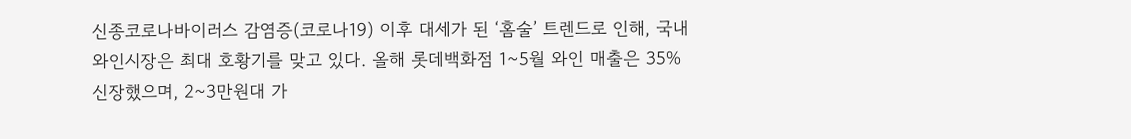신종코로나바이러스 감염증(코로나19) 이후 대세가 된 ‘홈술’ 트렌드로 인해, 국내 와인시장은 최대 호황기를 맞고 있다. 올해 롯데백화점 1~5월 와인 매출은 35% 신장했으며, 2~3만원대 가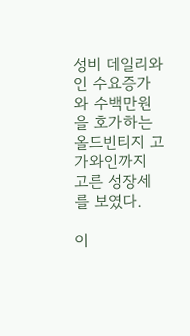성비 데일리와인 수요증가와 수백만원을 호가하는 올드빈티지 고가와인까지 고른 성장세를 보였다.

이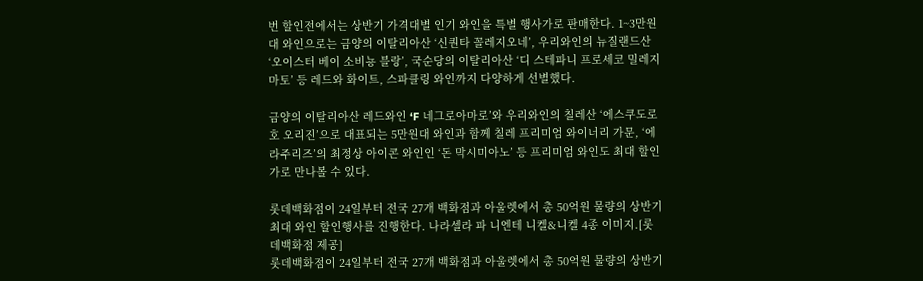번 할인전에서는 상반기 가격대별 인기 와인을 특별 행사가로 판매한다. 1~3만원대 와인으로는 금양의 이탈리아산 ‘신퀀타 꼴레지오네’, 우리와인의 뉴질랜드산 ‘오이스터 베이 소비뇽 블랑’, 국순당의 이탈리아산 ‘디 스테파니 프로세코 밀레지마토’ 등 레드와 화이트, 스파클링 와인까지 다양하게 선별했다.

금양의 이탈리아산 레드와인 ‘F 네그로아마로’와 우리와인의 칠레산 ‘에스쿠도로호 오리진’으로 대표되는 5만원대 와인과 함께 칠레 프리미엄 와이너리 가문, ‘에라주리즈’의 최정상 아이콘 와인인 ‘돈 막시미아노’ 등 프리미엄 와인도 최대 할인가로 만나볼 수 있다.

롯데백화점이 24일부터 전국 27개 백화점과 아울렛에서 총 50억원 물량의 상반기 최대 와인 할인행사를 진행한다. 나라셀라 파 니엔테 니켈&니켈 4종 이미지.[롯데백화점 제공]
롯데백화점이 24일부터 전국 27개 백화점과 아울렛에서 총 50억원 물량의 상반기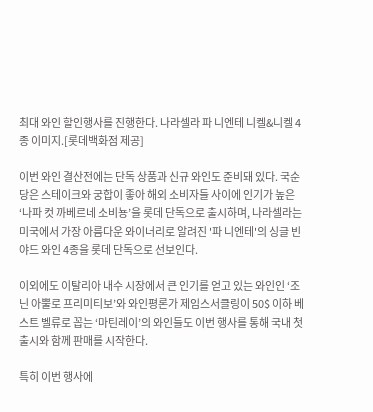최대 와인 할인행사를 진행한다. 나라셀라 파 니엔테 니켈&니켈 4종 이미지.[롯데백화점 제공]

이번 와인 결산전에는 단독 상품과 신규 와인도 준비돼 있다. 국순당은 스테이크와 궁합이 좋아 해외 소비자들 사이에 인기가 높은 ‘나파 컷 까베르네 소비뇽’을 롯데 단독으로 출시하며, 나라셀라는 미국에서 가장 아름다운 와이너리로 알려진 '파 니엔테'의 싱글 빈야드 와인 4종을 롯데 단독으로 선보인다.

이외에도 이탈리아 내수 시장에서 큰 인기를 얻고 있는 와인인 ‘조닌 아뿔로 프리미티보’와 와인평론가 제임스서클링이 50$ 이하 베스트 벨류로 꼽는 ‘마틴레이’의 와인들도 이번 행사를 통해 국내 첫 출시와 함께 판매를 시작한다.

특히 이번 행사에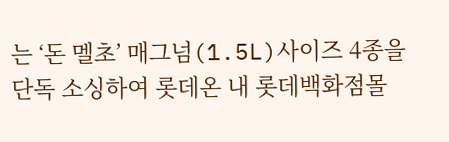는 ‘돈 멜초’ 매그넘(1.5L)사이즈 4종을 단독 소싱하여 롯데온 내 롯데백화점몰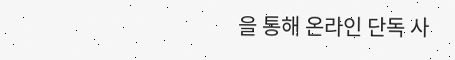을 통해 온라인 단독 사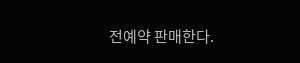전예약 판매한다.